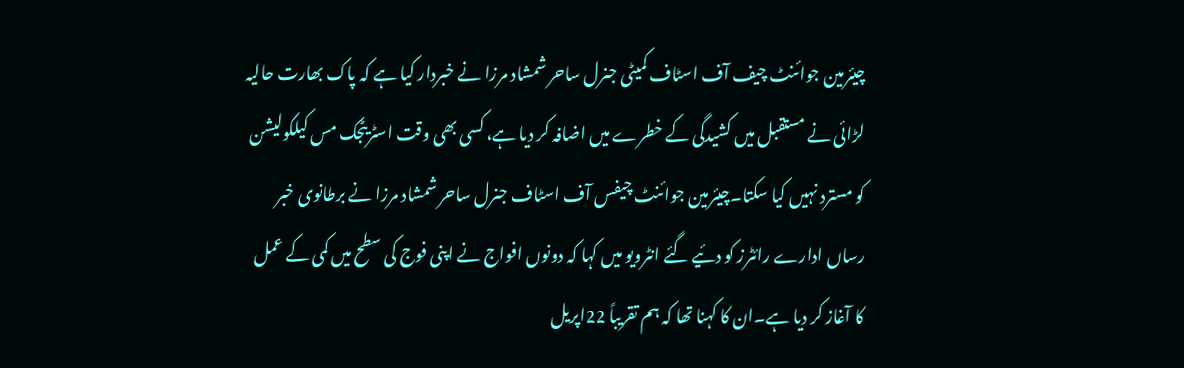چیئرمین جوائنٹ چیف آف اسٹاف کمیٹی جنرل ساحر شمشاد مرزا نے خبردار کیا ہے کہ پاک بھارت حالیہ لڑائی نے مستقبل میں کشیدگی کے خطرے میں اضافہ کر دیا ہے، کسی بھی وقت اسٹریٹجک مس کیلکولیشن کو مسترد نہیں کیا سکتا۔چیئرمین جوائنٹ چیفس آف اسٹاف جنرل ساحر شمشاد مرزا نے برطانوی خبر رساں ادارے رائٹرز کو دئیے گئے انٹرویو میں کہا کہ دونوں افواج نے اپنی فوج کی سطح میں کمی کے عمل کا آغاز کر دیا ہے۔ان کا کہنا تھا کہ ہم تقریباً 22اپریل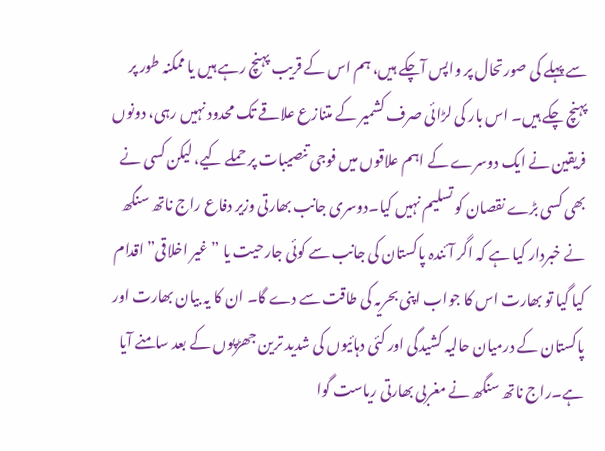سے پہلے کی صورتحال پر واپس آچکے ہیں، ہم اس کے قریب پہنچ رہے ہیں یا ممکنہ طور پر پہنچ چکے ہیں۔ اس بار کی لڑائی صرف کشمیر کے متنازع علاقے تک محدود نہیں رہی، دونوں فریقین نے ایک دوسرے کے اہم علاقوں میں فوجی تنصیبات پر حملے کیے، لیکن کسی نے بھی کسی بڑے نقصان کو تسلیم نہیں کیا۔دوسری جانب بھارتی وزیر دفاع راج ناتھ سنگھ نے خبردار کیا ہے کہ اگر آئندہ پاکستان کی جانب سے کوئی جارحیت یا ”غیر اخلاقی” اقدام کیا گیا تو بھارت اس کا جواب اپنی بحریہ کی طاقت سے دے گا۔ ان کا یہ بیان بھارت اور پاکستان کے درمیان حالیہ کشیدگی اور کئی دہائیوں کی شدید ترین جھڑپوں کے بعد سامنے آیا ہے۔راج ناتھ سنگھ نے مغربی بھارتی ریاست گوا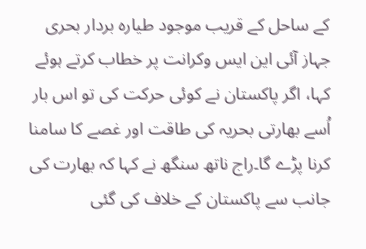کے ساحل کے قریب موجود طیارہ بردار بحری جہاز آئی این ایس وکرانت پر خطاب کرتے ہوئے کہا، اگر پاکستان نے کوئی حرکت کی تو اس بار اُسے بھارتی بحریہ کی طاقت اور غصے کا سامنا کرنا پڑے گا۔راج ناتھ سنگھ نے کہا کہ بھارت کی جانب سے پاکستان کے خلاف کی گئی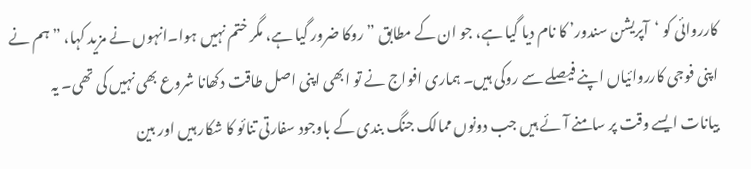کارروائی کو ‘آپریشن سندور’ کا نام دیا گیا ہے، جو ان کے مطابق ”روکا ضرور گیا ہے، مگر ختم نہیں ہوا۔انہوں نے مزید کہا، ”ہم نے اپنی فوجی کارروائیاں اپنے فیصلے سے روکی ہیں۔ ہماری افواج نے تو ابھی اپنی اصل طاقت دکھانا شروع بھی نہیں کی تھی۔ یہ بیانات ایسے وقت پر سامنے آئے ہیں جب دونوں ممالک جنگ بندی کے باوجود سفارتی تنائو کا شکار ہیں اور بین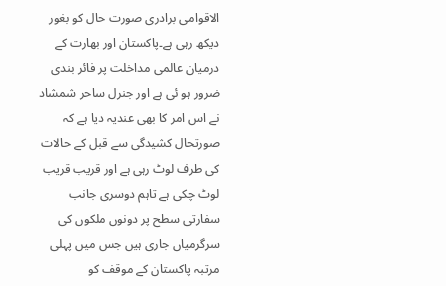الاقوامی برادری صورت حال کو بغور دیکھ رہی ہے۔پاکستان اور بھارت کے درمیان عالمی مداخلت پر فائر بندی ضرور ہو ئی ہے اور جنرل ساحر شمشاد نے اس امر کا بھی عندیہ دیا ہے کہ صورتحال کشیدگی سے قبل کے حالات کی طرف لوٹ رہی ہے اور قریب قریب لوٹ چکی ہے تاہم دوسری جانب سفارتی سطح پر دونوں ملکوں کی سرگرمیاں جاری ہیں جس میں پہلی مرتبہ پاکستان کے موقف کو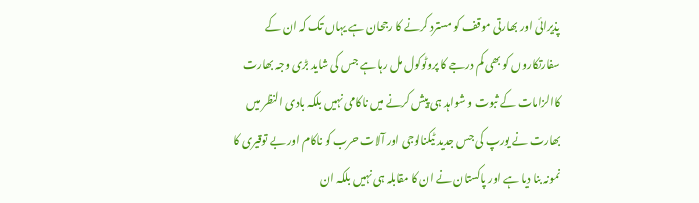پذیرائی اور بھارتی موقف کو مسترد کرنے کا رجحان ہے یہاں تک کہ ان کے سفارتکاروں کو بھی کم درجے کا پروٹوکول مل رہا ہے جس کی شاید بڑی وجہ بھارت کاالزامات کے ثبوت و شواہد ہی پیش کرنے میں ناکامی نہیں بلکہ بادی النظر میں بھارت نے یورپ کی جس جدید ٹیکنالوجی اور آلات حرب کو ناکام اور بے توقیری کا نمونہ بنا دیا ہے اور پاکستان نے ان کا مقابلہ ہی نہیں بلکہ ان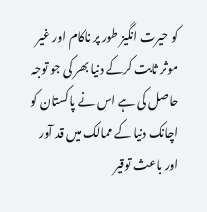کو حیرت انگیز طور پر ناکام اور غیر موثر ثابت کرکے دنیا بھر کی جو توجہ حاصل کی ہے اس نے پاکستان کو اچانک دنیا کے ممالک میں قد آور اور باعث توقیر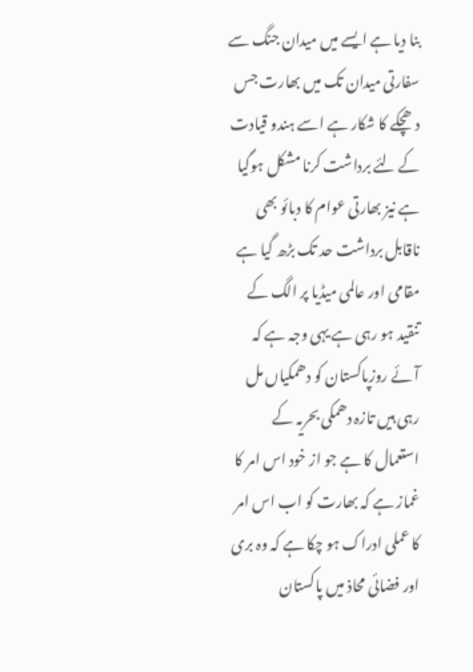بنا دیا ہے ایسے میں میدان جنگ سے سفارتی میدان تک میں بھارت جس دھچکے کا شکار ہے اسے ہندو قیادت کے لئے برداشت کرنا مشکل ہوگیا ہے نیز بھارتی عوام کا دبائو بھی ناقابل برداشت حد تک بڑھ گیا ہے مقامی اور عالمی میڈیا پر الگ کے تنقید ہو رہی ہے یہی وجہ ہے کہ آئے روزپاکستان کو دھمکیاں مل رہی ہیں تازہ دھمکی بحریہ کے استعمال کا ہے جو از خود اس امر کا غماز ہے کہ بھارت کو اب اس امر کا عملی ادراک ہو چکا ہے کہ وہ بری اور فضائی محاذ میں پاکستان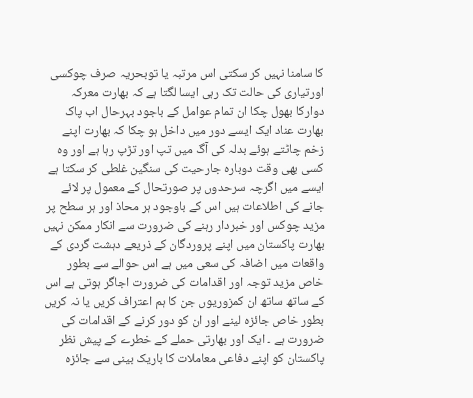کا سامنا نہیں کر سکتی اس مرتبہ یا توبحریہ صرف چوکسی اورتیاری کی حالت تک رہی ایسا لگتا ہے کہ بھارت معرکہ دوارکا بھول چکا ان تمام عوامل کے باجود بہرحال اب پاک بھارت عناد ایک ایسے دور میں داخل ہو چکا کہ بھارت اپنے زخم چاٹتے ہوئے بدلہ کی آگ میں تپ اور تڑپ رہا ہے اور وہ کسی بھی وقت دوبارہ جارحیت کی سنگین غلطی کر سکتا ہے ایسے میں اگرچہ سرحدوں پر صورتحال کے معمول پر لائے جانے کی اطلاعات ہیں اس کے باوجود ہر محاذ اور ہر سطح پر مزید چوکس اور خبردار رہنے کی ضرورت سے انکار ممکن نہیں بھارت پاکستان میں اپنے پروردگان کے ذریعے دہشت گردی کے واقعات میں اضافہ کی سعی میں ہے اس حوالے سے بطور خاص مزید توجہ اور اقدامات کی ضرورت اجاگر ہوتی ہے اس کے ساتھ ساتھ ان کمزوریوں جن کا ہم اعتراف کریں یا نہ کریں بطور خاص جائزہ لینے اور ان کو دور کرنے کے اقدامات کی ضرورت ہے ۔ ایک اور بھارتی حملے کے خطرے کے پیش نظر پاکستان کو اپنے دفاعی معاملات کا باریک بینی سے جائزہ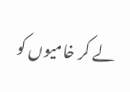لے کر خامیوں کو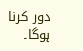دور کرنا ہوگا۔